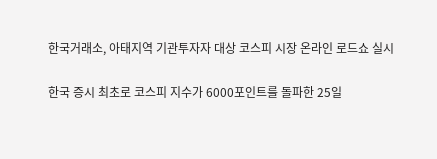한국거래소, 아태지역 기관투자자 대상 코스피 시장 온라인 로드쇼 실시

한국 증시 최초로 코스피 지수가 6000포인트를 돌파한 25일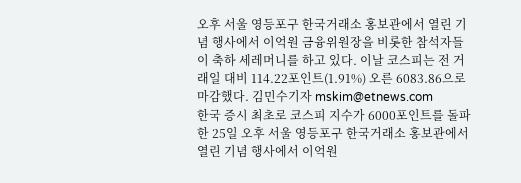오후 서울 영등포구 한국거래소 홍보관에서 열린 기념 행사에서 이억원 금융위원장을 비롯한 참석자들이 축하 세레머니를 하고 있다. 이날 코스피는 전 거래일 대비 114.22포인트(1.91%) 오른 6083.86으로 마감했다. 김민수기자 mskim@etnews.com
한국 증시 최초로 코스피 지수가 6000포인트를 돌파한 25일 오후 서울 영등포구 한국거래소 홍보관에서 열린 기념 행사에서 이억원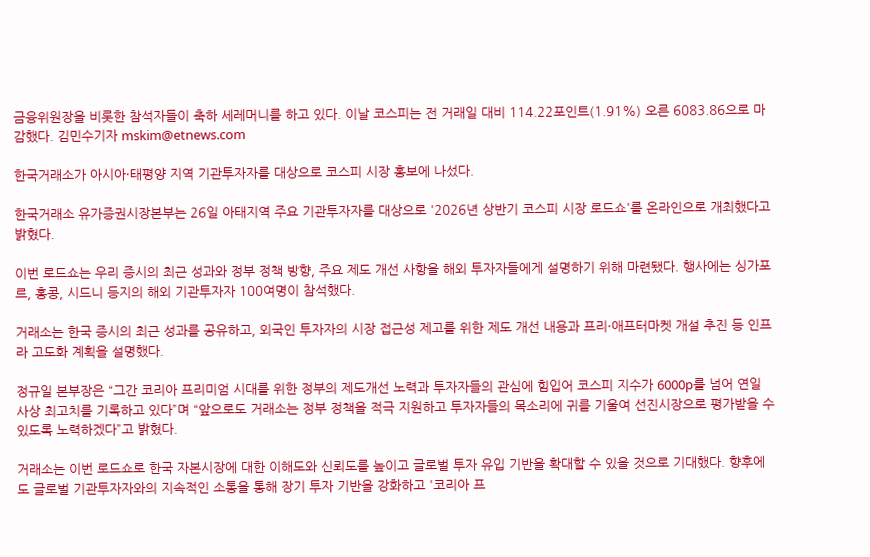금융위원장을 비롯한 참석자들이 축하 세레머니를 하고 있다. 이날 코스피는 전 거래일 대비 114.22포인트(1.91%) 오른 6083.86으로 마감했다. 김민수기자 mskim@etnews.com

한국거래소가 아시아·태평양 지역 기관투자자를 대상으로 코스피 시장 홍보에 나섰다.

한국거래소 유가증권시장본부는 26일 아태지역 주요 기관투자자를 대상으로 '2026년 상반기 코스피 시장 로드쇼'를 온라인으로 개최했다고 밝혔다.

이번 로드쇼는 우리 증시의 최근 성과와 정부 정책 방향, 주요 제도 개선 사항을 해외 투자자들에게 설명하기 위해 마련됐다. 행사에는 싱가포르, 홍콩, 시드니 등지의 해외 기관투자자 100여명이 참석했다.

거래소는 한국 증시의 최근 성과를 공유하고, 외국인 투자자의 시장 접근성 제고를 위한 제도 개선 내용과 프리·애프터마켓 개설 추진 등 인프라 고도화 계획을 설명했다.

정규일 본부장은 “그간 코리아 프리미엄 시대를 위한 정부의 제도개선 노력과 투자자들의 관심에 힘입어 코스피 지수가 6000p를 넘어 연일 사상 최고치를 기록하고 있다”며 “앞으로도 거래소는 정부 정책을 적극 지원하고 투자자들의 목소리에 귀를 기울여 선진시장으로 평가받을 수 있도록 노력하겠다”고 밝혔다.

거래소는 이번 로드쇼로 한국 자본시장에 대한 이해도와 신뢰도를 높이고 글로벌 투자 유입 기반을 확대할 수 있을 것으로 기대했다. 향후에도 글로벌 기관투자자와의 지속적인 소통을 통해 장기 투자 기반을 강화하고 '코리아 프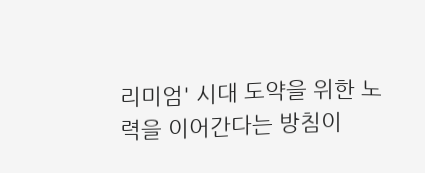리미엄' 시대 도약을 위한 노력을 이어간다는 방침이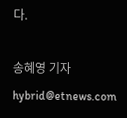다.

송혜영 기자 hybrid@etnews.com